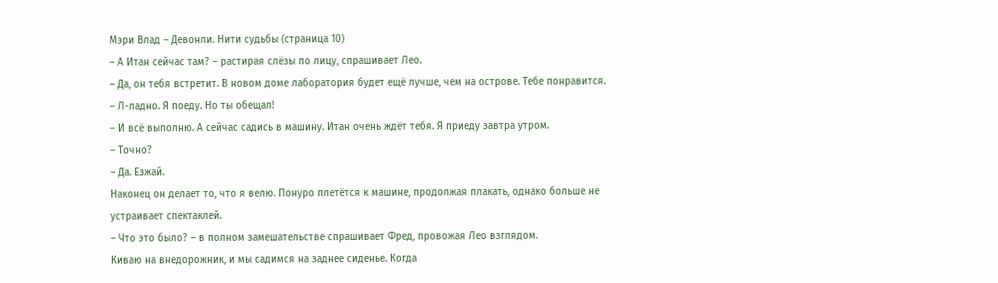Мэри Влад – Девонли. Нити судьбы (страница 10)
– А Итан сейчас там? – растирая слёзы по лицу, спрашивает Лео.
– Да, он тебя встретит. В новом доме лаборатория будет ещё лучше, чем на острове. Тебе понравится.
– Л-ладно. Я поеду. Но ты обещал!
– И всё выполню. А сейчас садись в машину. Итан очень ждёт тебя. Я приеду завтра утром.
– Точно?
– Да. Езжай.
Наконец он делает то, что я велю. Понуро плетётся к машине, продолжая плакать, однако больше не устраивает спектаклей.
– Что это было? – в полном замешательстве спрашивает Фред, провожая Лео взглядом.
Киваю на внедорожник, и мы садимся на заднее сиденье. Когда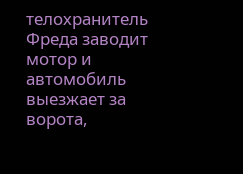телохранитель Фреда заводит мотор и автомобиль выезжает за ворота,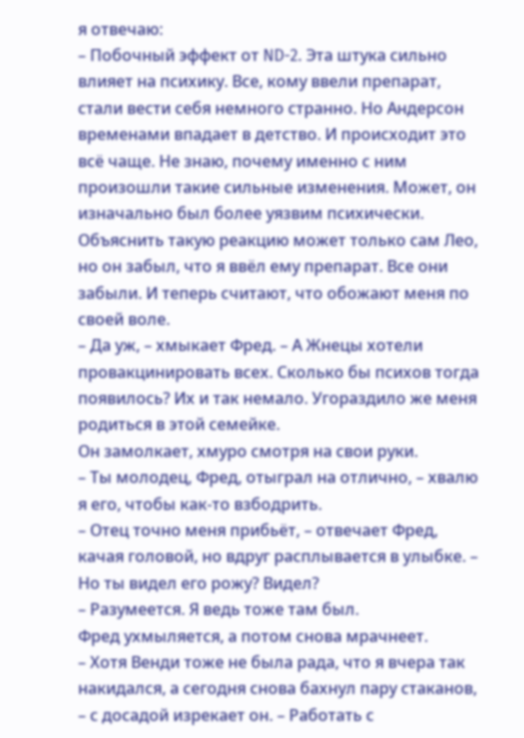я отвечаю:
– Побочный эффект от ND-2. Эта штука сильно влияет на психику. Все, кому ввели препарат, стали вести себя немного странно. Но Андерсон временами впадает в детство. И происходит это всё чаще. Не знаю, почему именно с ним произошли такие сильные изменения. Может, он изначально был более уязвим психически. Объяснить такую реакцию может только сам Лео, но он забыл, что я ввёл ему препарат. Все они забыли. И теперь считают, что обожают меня по своей воле.
– Да уж, – хмыкает Фред. – А Жнецы хотели провакцинировать всех. Сколько бы психов тогда появилось? Их и так немало. Угораздило же меня родиться в этой семейке.
Он замолкает, хмуро смотря на свои руки.
– Ты молодец, Фред, отыграл на отлично, – хвалю я его, чтобы как-то взбодрить.
– Отец точно меня прибьёт, – отвечает Фред, качая головой, но вдруг расплывается в улыбке. – Но ты видел его рожу? Видел?
– Разумеется. Я ведь тоже там был.
Фред ухмыляется, а потом снова мрачнеет.
– Хотя Венди тоже не была рада, что я вчера так накидался, а сегодня снова бахнул пару стаканов, – с досадой изрекает он. – Работать с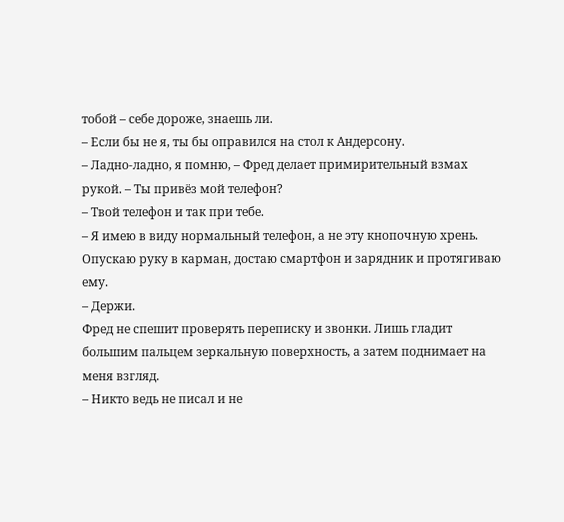тобой – себе дороже, знаешь ли.
– Если бы не я, ты бы оправился на стол к Андерсону.
– Ладно-ладно, я помню, – Фред делает примирительный взмах рукой. – Ты привёз мой телефон?
– Твой телефон и так при тебе.
– Я имею в виду нормальный телефон, а не эту кнопочную хрень.
Опускаю руку в карман, достаю смартфон и зарядник и протягиваю ему.
– Держи.
Фред не спешит проверять переписку и звонки. Лишь гладит большим пальцем зеркальную поверхность, а затем поднимает на меня взгляд.
– Никто ведь не писал и не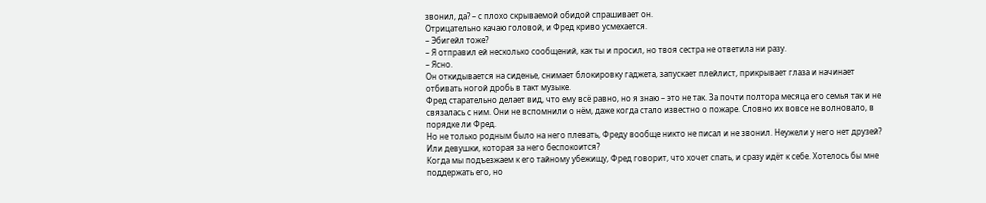звонил, да? – с плохо скрываемой обидой спрашивает он.
Отрицательно качаю головой, и Фред криво усмехается.
– Эбигейл тоже?
– Я отправил ей несколько сообщений, как ты и просил, но твоя сестра не ответила ни разу.
– Ясно.
Он откидывается на сиденье, снимает блокировку гаджета, запускает плейлист, прикрывает глаза и начинает отбивать ногой дробь в такт музыке.
Фред старательно делает вид, что ему всё равно, но я знаю – это не так. За почти полтора месяца его семья так и не связалась с ним. Они не вспомнили о нём, даже когда стало известно о пожаре. Словно их вовсе не волновало, в порядке ли Фред.
Но не только родным было на него плевать, Фреду вообще никто не писал и не звонил. Неужели у него нет друзей? Или девушки, которая за него беспокоится?
Когда мы подъезжаем к его тайному убежищу, Фред говорит, что хочет спать, и сразу идёт к себе. Хотелось бы мне поддержать его, но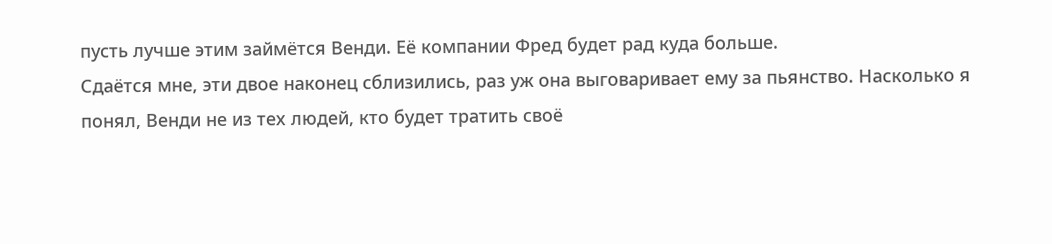пусть лучше этим займётся Венди. Её компании Фред будет рад куда больше.
Сдаётся мне, эти двое наконец сблизились, раз уж она выговаривает ему за пьянство. Насколько я понял, Венди не из тех людей, кто будет тратить своё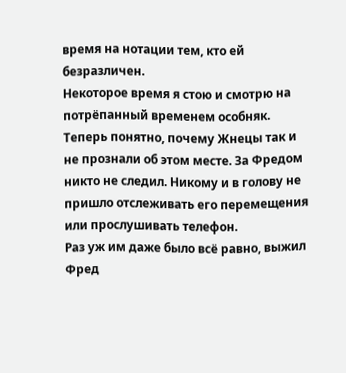время на нотации тем, кто ей безразличен.
Некоторое время я стою и смотрю на потрёпанный временем особняк.
Теперь понятно, почему Жнецы так и не прознали об этом месте. За Фредом никто не следил. Никому и в голову не пришло отслеживать его перемещения или прослушивать телефон.
Раз уж им даже было всё равно, выжил Фред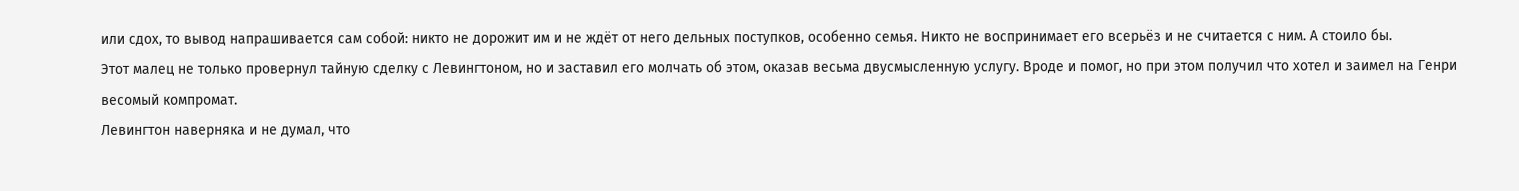или сдох, то вывод напрашивается сам собой: никто не дорожит им и не ждёт от него дельных поступков, особенно семья. Никто не воспринимает его всерьёз и не считается с ним. А стоило бы.
Этот малец не только провернул тайную сделку с Левингтоном, но и заставил его молчать об этом, оказав весьма двусмысленную услугу. Вроде и помог, но при этом получил что хотел и заимел на Генри весомый компромат.
Левингтон наверняка и не думал, что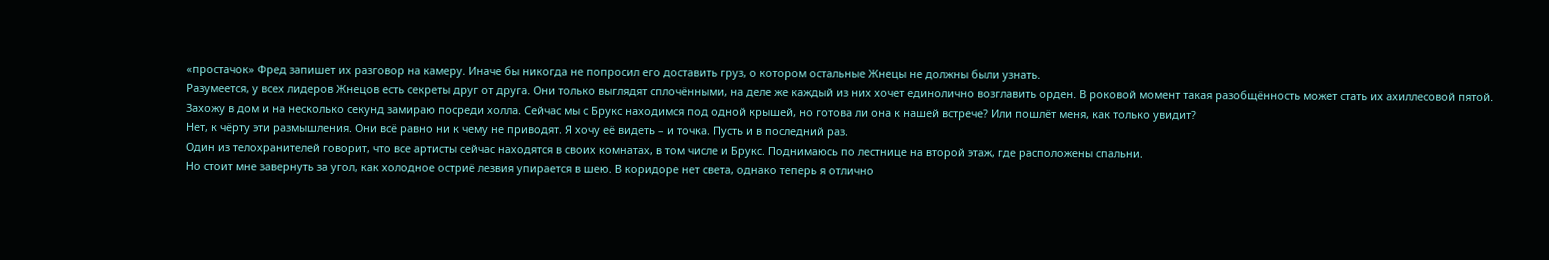«простачок» Фред запишет их разговор на камеру. Иначе бы никогда не попросил его доставить груз, о котором остальные Жнецы не должны были узнать.
Разумеется, у всех лидеров Жнецов есть секреты друг от друга. Они только выглядят сплочёнными, на деле же каждый из них хочет единолично возглавить орден. В роковой момент такая разобщённость может стать их ахиллесовой пятой.
Захожу в дом и на несколько секунд замираю посреди холла. Сейчас мы с Брукс находимся под одной крышей, но готова ли она к нашей встрече? Или пошлёт меня, как только увидит?
Нет, к чёрту эти размышления. Они всё равно ни к чему не приводят. Я хочу её видеть – и точка. Пусть и в последний раз.
Один из телохранителей говорит, что все артисты сейчас находятся в своих комнатах, в том числе и Брукс. Поднимаюсь по лестнице на второй этаж, где расположены спальни.
Но стоит мне завернуть за угол, как холодное остриё лезвия упирается в шею. В коридоре нет света, однако теперь я отлично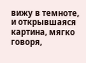вижу в темноте, и открывшаяся картина, мягко говоря,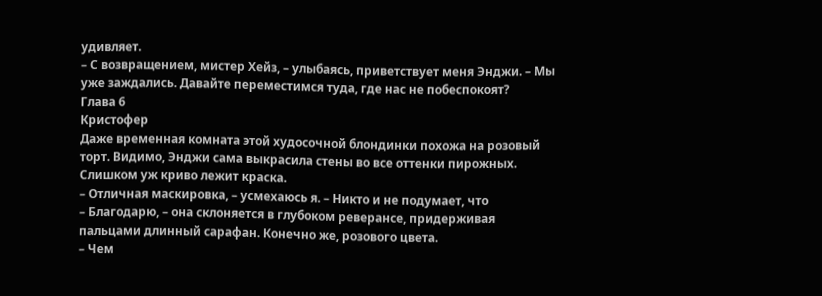удивляет.
– С возвращением, мистер Хейз, – улыбаясь, приветствует меня Энджи. – Мы уже заждались. Давайте переместимся туда, где нас не побеспокоят?
Глава 6
Кристофер
Даже временная комната этой худосочной блондинки похожа на розовый торт. Видимо, Энджи сама выкрасила стены во все оттенки пирожных. Слишком уж криво лежит краска.
– Отличная маскировка, – усмехаюсь я. – Никто и не подумает, что
– Благодарю, – она склоняется в глубоком реверансе, придерживая пальцами длинный сарафан. Конечно же, розового цвета.
– Чем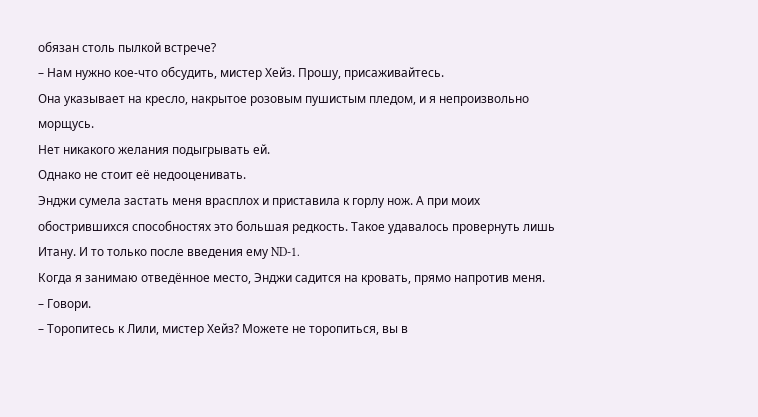обязан столь пылкой встрече?
– Нам нужно кое-что обсудить, мистер Хейз. Прошу, присаживайтесь.
Она указывает на кресло, накрытое розовым пушистым пледом, и я непроизвольно морщусь.
Нет никакого желания подыгрывать ей.
Однако не стоит её недооценивать.
Энджи сумела застать меня врасплох и приставила к горлу нож. А при моих обострившихся способностях это большая редкость. Такое удавалось провернуть лишь Итану. И то только после введения ему ND-1.
Когда я занимаю отведённое место, Энджи садится на кровать, прямо напротив меня.
– Говори.
– Торопитесь к Лили, мистер Хейз? Можете не торопиться, вы в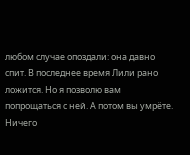любом случае опоздали: она давно спит. В последнее время Лили рано ложится. Но я позволю вам попрощаться с ней. А потом вы умрёте. Ничего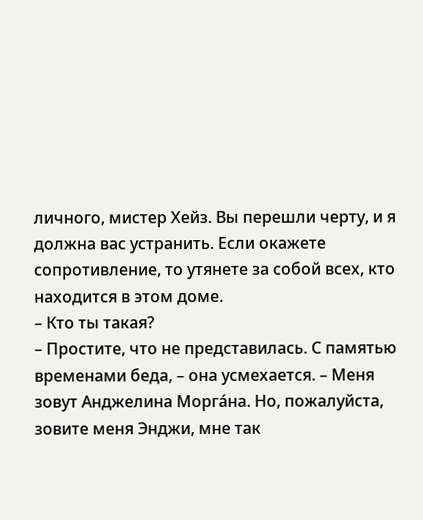личного, мистер Хейз. Вы перешли черту, и я должна вас устранить. Если окажете сопротивление, то утянете за собой всех, кто находится в этом доме.
– Кто ты такая?
– Простите, что не представилась. С памятью временами беда, – она усмехается. – Меня зовут Анджелина Морга́на. Но, пожалуйста, зовите меня Энджи, мне так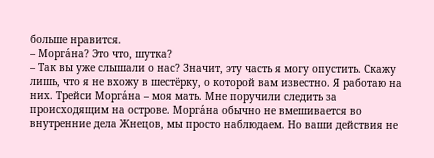больше нравится.
– Морга́на? Это что, шутка?
– Так вы уже слышали о нас? Значит, эту часть я могу опустить. Скажу лишь, что я не вхожу в шестёрку, о которой вам известно. Я работаю на них. Трейси Морга́на – моя мать. Мне поручили следить за происходящим на острове. Морга́на обычно не вмешивается во внутренние дела Жнецов, мы просто наблюдаем. Но ваши действия не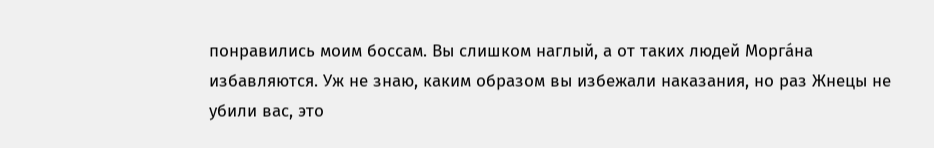понравились моим боссам. Вы слишком наглый, а от таких людей Морга́на избавляются. Уж не знаю, каким образом вы избежали наказания, но раз Жнецы не убили вас, это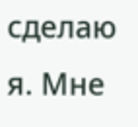сделаю я. Мне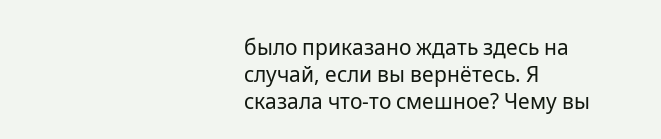было приказано ждать здесь на случай, если вы вернётесь. Я сказала что-то смешное? Чему вы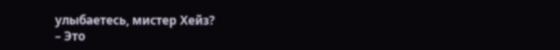улыбаетесь, мистер Хейз?
– Это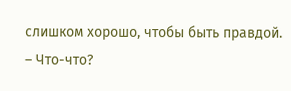слишком хорошо, чтобы быть правдой.
– Что-что?